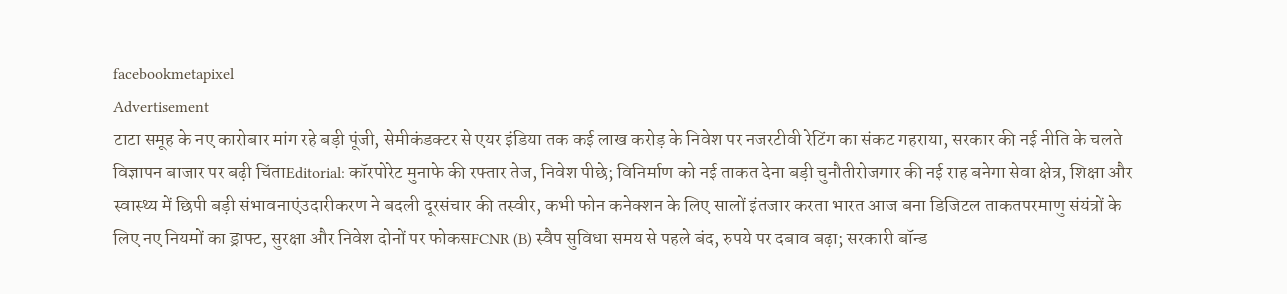facebookmetapixel
Advertisement
टाटा समूह के नए कारोबार मांग रहे बड़ी पूंजी, सेमीकंडक्टर से एयर इंडिया तक कई लाख करोड़ के निवेश पर नजरटीवी रेटिंग का संकट गहराया, सरकार की नई नीति के चलते विज्ञापन बाजार पर बढ़ी चिंताEditorial: कॉरपोरेट मुनाफे की रफ्तार तेज, निवेश पीछे; विनिर्माण को नई ताकत देना बड़ी चुनौतीरोजगार की नई राह बनेगा सेवा क्षेत्र, शिक्षा और स्वास्थ्य में छिपी बड़ी संभावनाएंउदारीकरण ने बदली दूरसंचार की तस्वीर, कभी फोन कनेक्शन के लिए सालों इंतजार करता भारत आज बना डिजिटल ताकतपरमाणु संयंत्रों के लिए नए नियमों का ड्राफ्ट, सुरक्षा और निवेश दोनों पर फोकसFCNR (B) स्वैप सुविधा समय से पहले बंद, रुपये पर दबाव बढ़ा; सरकारी बॉन्ड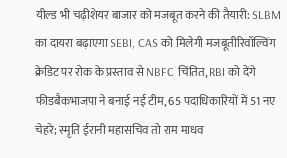यील्ड भी चढ़ीशेयर बाजार को मजबूत करने की तैयारी: SLBM का दायरा बढ़ाएगा SEBI, CAS को मिलेगी मजबूतीरिवॉल्विंग क्रेडिट पर रोक के प्रस्ताव से NBFC चिंतित, RBI को देंगे फीडबैकभाजपा ने बनाई नई टीम, 65 पदाधिकारियों में 51 नए चेहरे; स्मृति ईरानी महासचिव तो राम माधव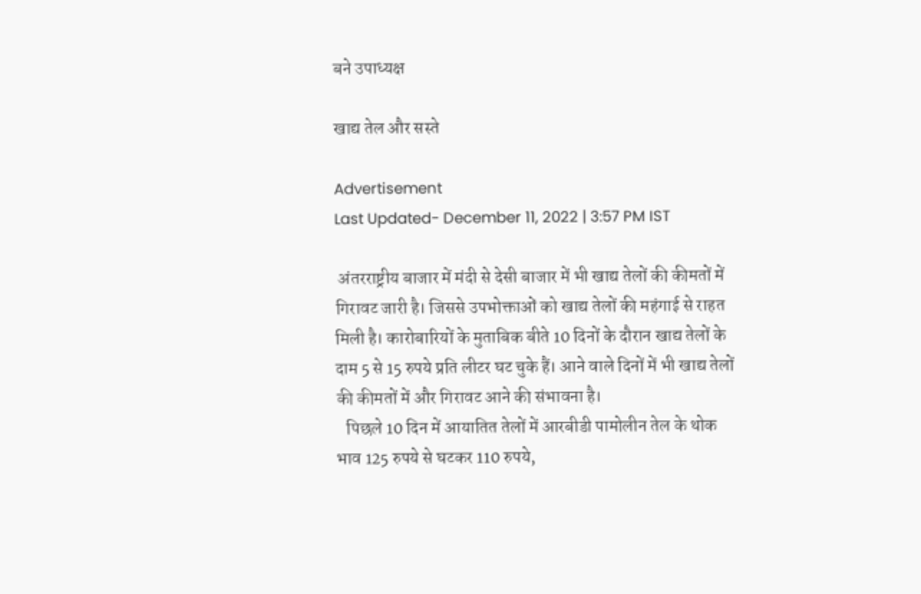बने उपाध्यक्ष

खाद्य तेल और सस्ते

Advertisement
Last Updated- December 11, 2022 | 3:57 PM IST

 अंतरराष्ट्रीय बाजार में मंदी से देसी बाजार में भी खाद्य तेलों की कीमतों में गिरावट जारी है। जिससे उपभोक्ताओं को खाद्य तेलों की महंगाई से राहत मिली है। कारोबारियों के मुताबिक बीते 10 दिनों के दौरान खाद्य तेलों के दाम 5 से 15 रुपये प्रति लीटर घट चुके हैं। आने वाले दिनों में भी खाद्य तेलों की कीमतों में और गिरावट आने की संभावना है।
   पिछले 10 दिन में आयातित तेलों में आरबीडी पामोलीन तेल के थोक भाव 125 रुपये से घटकर 110 रुपये,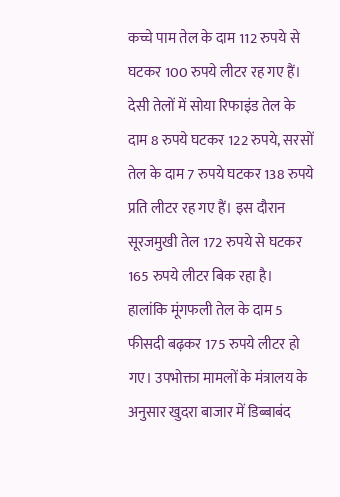कच्चे पाम तेल के दाम 112 रुपये से घटकर 100 रुपये लीटर रह गए हैं। देसी तेलों में सोया रिफाइंड तेल के दाम 8 रुपये घटकर 122 रुपये, सरसों तेल के दाम 7 रुपये घटकर 138 रुपये प्रति लीटर रह गए हैं। इस दौरान सूरजमुखी तेल 172 रुपये से घटकर 165 रुपये लीटर बिक रहा है। हालांकि मूंगफली तेल के दाम 5 फीसदी बढ़कर 175 रुपये लीटर हो गए। उपभोक्ता मामलों के मंत्रालय के अनुसार खुदरा बाजार में डिब्बाबंद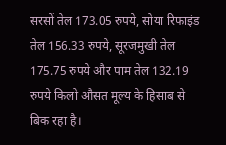सरसों तेल 173.05 रुपये, सोया रिफाइंड  तेल 156.33 रुपये, सूरजमुखी तेल 175.75 रुपये और पाम तेल 132.19 रुपये किलो औसत मूल्य के हिसाब से बिक रहा है।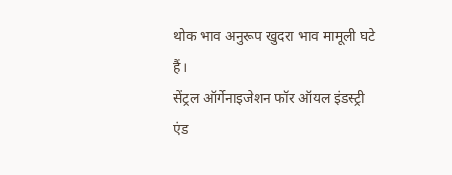थोक भाव अनुरूप खुदरा भाव मामूली घटे हैं।
सेंट्रल ऑर्गेनाइजेशन फॉर ऑयल इंडस्ट्री एंड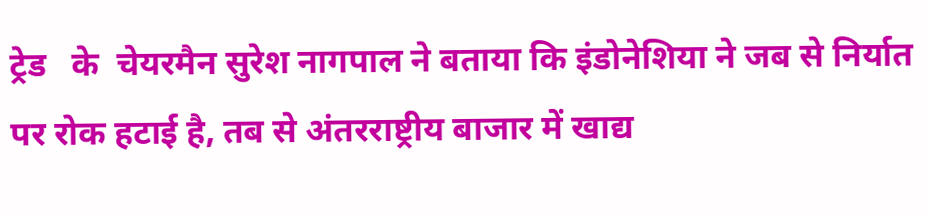ट्रेड   के  चेयरमैन सुरेश नागपाल ने बताया कि इंडोनेशिया ने जब से निर्यात पर रोक हटाई है, तब से अंतरराष्ट्रीय बाजार में खाद्य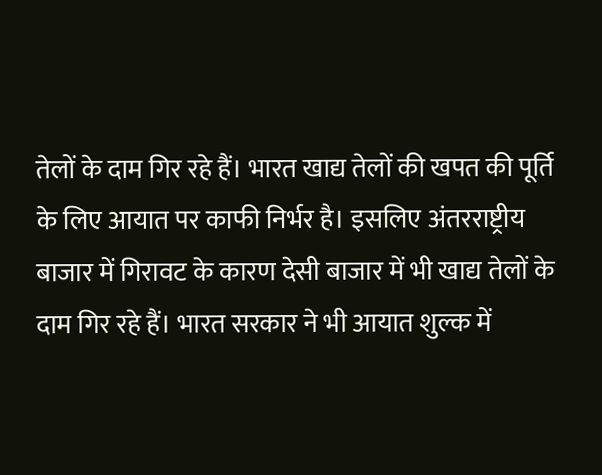तेलों के दाम गिर रहे हैं। भारत खाद्य तेलों की खपत की पूर्ति के लिए आयात पर काफी निर्भर है। इसलिए अंतरराष्ट्रीय बाजार में गिरावट के कारण देसी बाजार में भी खाद्य तेलों के दाम गिर रहे हैं। भारत सरकार ने भी आयात शुल्क में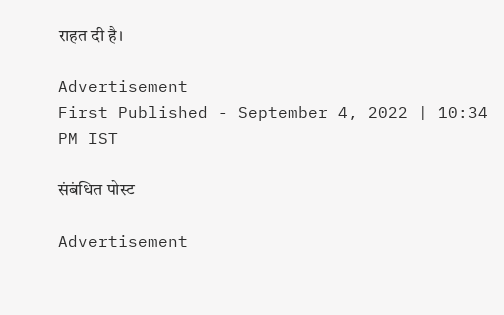राहत दी है।

Advertisement
First Published - September 4, 2022 | 10:34 PM IST

संबंधित पोस्ट

Advertisement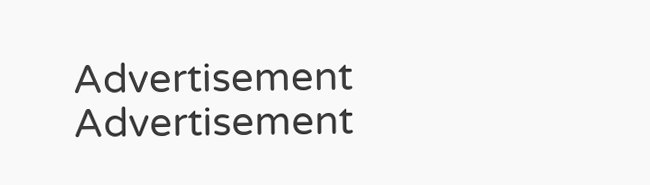Advertisement
Advertisement